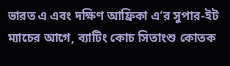ভারত এ এবং দক্ষিণ আফ্রিকা এ’র সুপার-ইট ম্যাচের আগে, ব্যাটিং কোচ সিতাংশু কোতক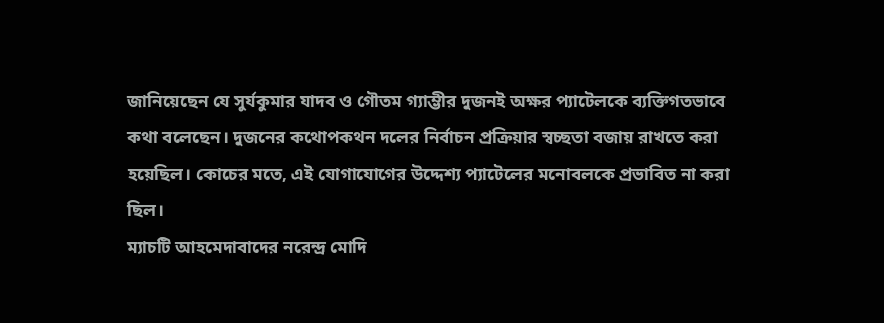জানিয়েছেন যে সুর্যকুমার যাদব ও গৌতম গ্যাম্ভীর দুজনই অক্ষর প্যাটেলকে ব্যক্তিগতভাবে কথা বলেছেন। দুজনের কথোপকথন দলের নির্বাচন প্রক্রিয়ার স্বচ্ছতা বজায় রাখতে করা হয়েছিল। কোচের মতে, এই যোগাযোগের উদ্দেশ্য প্যাটেলের মনোবলকে প্রভাবিত না করা ছিল।
ম্যাচটি আহমেদাবাদের নরেন্দ্র মোদি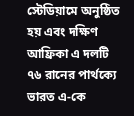স্টেডিয়ামে অনুষ্ঠিত হয় এবং দক্ষিণ আফ্রিকা এ দলটি ৭৬ রানের পার্থক্যে ভারত এ-কে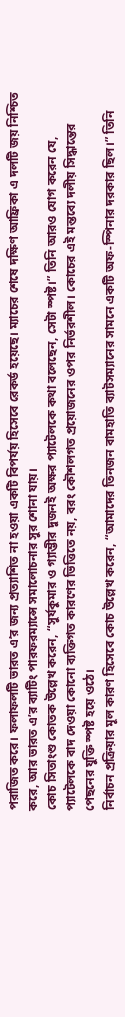পরাজিত করে। ফলাফলটি ভারত এ’র জন্য প্রত্যাশিত না হওয়া একটি বিপর্যয় হিসেবে রেকর্ড হয়েছে। ম্যাচের শেষে দক্ষিণ আফ্রিকা এ দলটি জয় নিশ্চিত করে, আর ভারত এ’র ব্যাটিং পারফরম্যান্সে সমালোচনার সুর শোনা যায়।
কোচ সিতাংশু কোতক উল্লেখ করেন, “সুর্যকুমার ও গ্যাম্ভীর দুজনই অক্ষর প্যাটেলকে কথা বলেছেন, সেটা স্পষ্ট।” তিনি আরও যোগ করেন যে, প্যাটেলকে বাদ দেওয়া কোনো ব্যক্তিগত কারণের ভিত্তিতে নয়, বরং কৌশলগত প্রয়োজনের ওপর নির্ভরশীল। কোচের এই মন্তব্যে দলীয় সিদ্ধান্তের পেছনের যুক্তি স্পষ্ট হয়ে ওঠে।
নির্বাচন প্রক্রিয়ার মূল কারণ হিসেবে কোচ উল্লেখ করেন, “আমাদের তিনজন বামহাতি ব্যাটসম্যানের সামনে একটি অফ-স্পিনার দরকার ছিল।” তিনি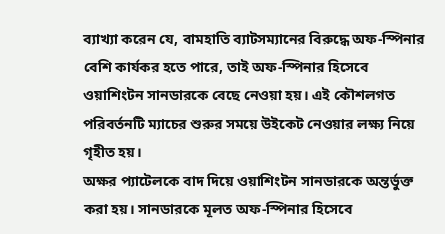ব্যাখ্যা করেন যে, বামহাতি ব্যাটসম্যানের বিরুদ্ধে অফ-স্পিনার বেশি কার্যকর হতে পারে, তাই অফ-স্পিনার হিসেবে ওয়াশিংটন সানডারকে বেছে নেওয়া হয়। এই কৌশলগত পরিবর্তনটি ম্যাচের শুরুর সময়ে উইকেট নেওয়ার লক্ষ্য নিয়ে গৃহীত হয়।
অক্ষর প্যাটেলকে বাদ দিয়ে ওয়াশিংটন সানডারকে অন্তর্ভুক্ত করা হয়। সানডারকে মূলত অফ-স্পিনার হিসেবে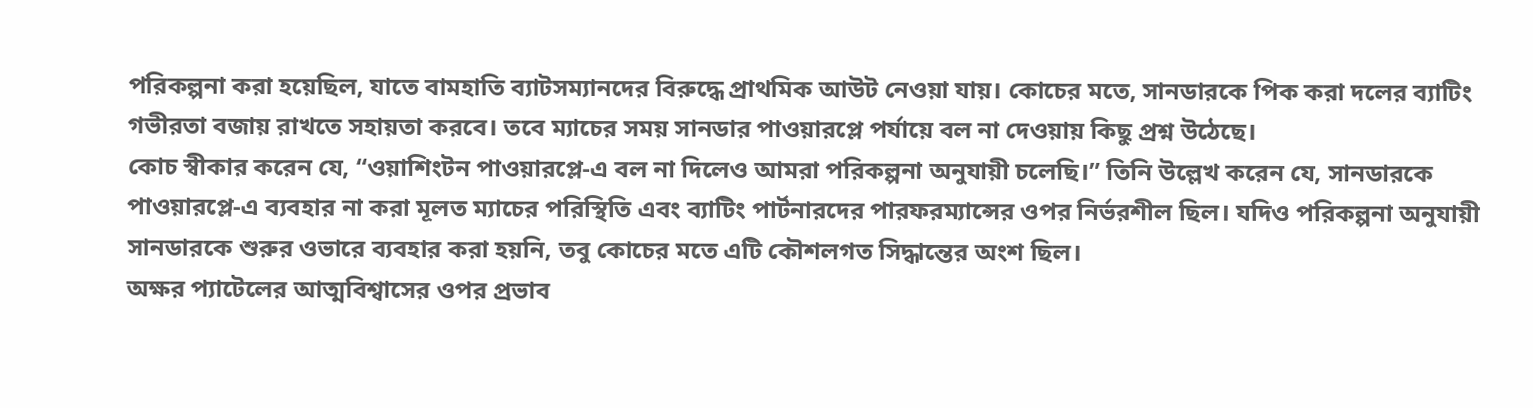পরিকল্পনা করা হয়েছিল, যাতে বামহাতি ব্যাটসম্যানদের বিরুদ্ধে প্রাথমিক আউট নেওয়া যায়। কোচের মতে, সানডারকে পিক করা দলের ব্যাটিং গভীরতা বজায় রাখতে সহায়তা করবে। তবে ম্যাচের সময় সানডার পাওয়ারপ্লে পর্যায়ে বল না দেওয়ায় কিছু প্রশ্ন উঠেছে।
কোচ স্বীকার করেন যে, “ওয়াশিংটন পাওয়ারপ্লে-এ বল না দিলেও আমরা পরিকল্পনা অনুযায়ী চলেছি।” তিনি উল্লেখ করেন যে, সানডারকে পাওয়ারপ্লে-এ ব্যবহার না করা মূলত ম্যাচের পরিস্থিতি এবং ব্যাটিং পার্টনারদের পারফরম্যান্সের ওপর নির্ভরশীল ছিল। যদিও পরিকল্পনা অনুযায়ী সানডারকে শুরুর ওভারে ব্যবহার করা হয়নি, তবু কোচের মতে এটি কৌশলগত সিদ্ধান্তের অংশ ছিল।
অক্ষর প্যাটেলের আত্মবিশ্বাসের ওপর প্রভাব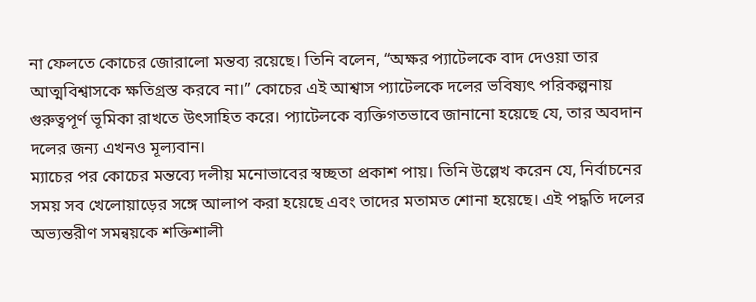না ফেলতে কোচের জোরালো মন্তব্য রয়েছে। তিনি বলেন, “অক্ষর প্যাটেলকে বাদ দেওয়া তার আত্মবিশ্বাসকে ক্ষতিগ্রস্ত করবে না।” কোচের এই আশ্বাস প্যাটেলকে দলের ভবিষ্যৎ পরিকল্পনায় গুরুত্বপূর্ণ ভূমিকা রাখতে উৎসাহিত করে। প্যাটেলকে ব্যক্তিগতভাবে জানানো হয়েছে যে, তার অবদান দলের জন্য এখনও মূল্যবান।
ম্যাচের পর কোচের মন্তব্যে দলীয় মনোভাবের স্বচ্ছতা প্রকাশ পায়। তিনি উল্লেখ করেন যে, নির্বাচনের সময় সব খেলোয়াড়ের সঙ্গে আলাপ করা হয়েছে এবং তাদের মতামত শোনা হয়েছে। এই পদ্ধতি দলের অভ্যন্তরীণ সমন্বয়কে শক্তিশালী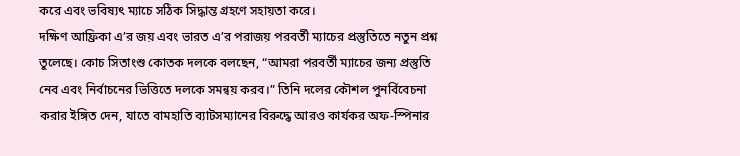করে এবং ভবিষ্যৎ ম্যাচে সঠিক সিদ্ধান্ত গ্রহণে সহায়তা করে।
দক্ষিণ আফ্রিকা এ’র জয় এবং ভারত এ’র পরাজয় পরবর্তী ম্যাচের প্রস্তুতিতে নতুন প্রশ্ন তুলেছে। কোচ সিতাংশু কোতক দলকে বলছেন, “আমরা পরবর্তী ম্যাচের জন্য প্রস্তুতি নেব এবং নির্বাচনের ভিত্তিতে দলকে সমন্বয় করব।” তিনি দলের কৌশল পুনর্বিবেচনা করার ইঙ্গিত দেন, যাতে বামহাতি ব্যাটসম্যানের বিরুদ্ধে আরও কার্যকর অফ-স্পিনার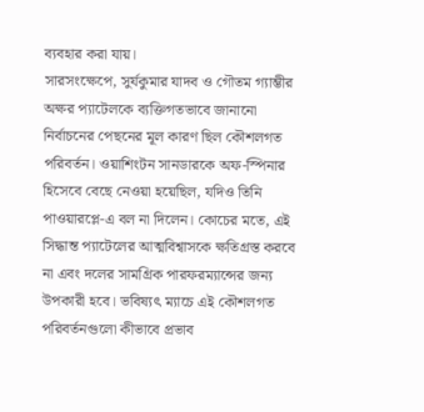ব্যবহার করা যায়।
সারসংক্ষেপে, সুর্যকুমার যাদব ও গৌতম গ্যাম্ভীর অক্ষর প্যাটেলকে ব্যক্তিগতভাবে জানানো নির্বাচনের পেছনের মূল কারণ ছিল কৌশলগত পরিবর্তন। ওয়াশিংটন সানডারকে অফ-স্পিনার হিসেবে বেছে নেওয়া হয়েছিল, যদিও তিনি পাওয়ারপ্লে-এ বল না দিলেন। কোচের মতে, এই সিদ্ধান্ত প্যাটেলের আত্মবিশ্বাসকে ক্ষতিগ্রস্ত করবে না এবং দলের সামগ্রিক পারফরম্যান্সের জন্য উপকারী হবে। ভবিষ্যৎ ম্যাচে এই কৌশলগত পরিবর্তনগুলো কীভাবে প্রভাব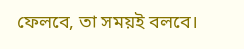ফেলবে, তা সময়ই বলবে।